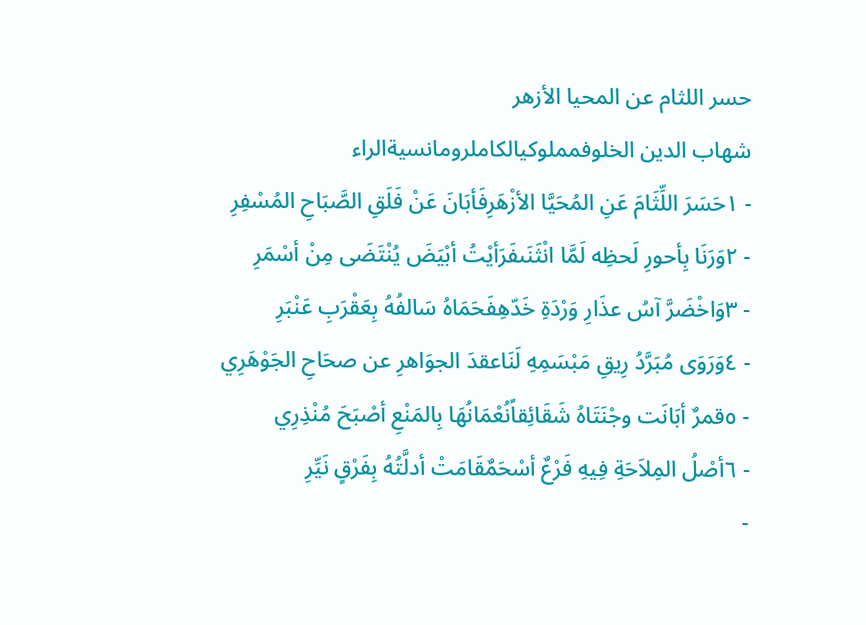حسر اللثام عن المحيا الأزهر
شهاب الدين الخلوفمملوكيالكاملرومانسيةالراء
- ١حَسَرَ اللِّثَامَ عَنِ المُحَيَّا الأزْهَرِفَأبَانَ عَنْ فَلَقِ الصَّبَاحِ المُسْفِرِ
- ٢وَرَنَا بِأحورِ لَحظِه لَمَّا انْثَنَىفَرَأيْتُ أبْيَضَ يُنْتَضَى مِنْ أسْمَرِ
- ٣وَاخْضَرَّ آسُ عذَارِ وَرْدَةِ خَدّهِفَحَمَاهُ سَالفُهُ بِعَقْرَبِ عَنْبَرِ
- ٤وَرَوَى مُبَرَّدُ رِيقِ مَبْسَمِهِ لَنَاعقدَ الجوَاهرِ عن صحَاحِ الجَوْهَرِي
- ٥قمرٌ أبَانَت وجْنَتَاهُ شَقَائِقاًنُعْمَانُهَا بِالمَنْعِ أصْبَحَ مُنْذِرِي
- ٦أصْلُ المِلاَحَةِ فِيهِ فَرْعٌ أسْحَمٌقَامَتْ أدلَّتُهُ بِفَرْقٍ نَيِّرِ
-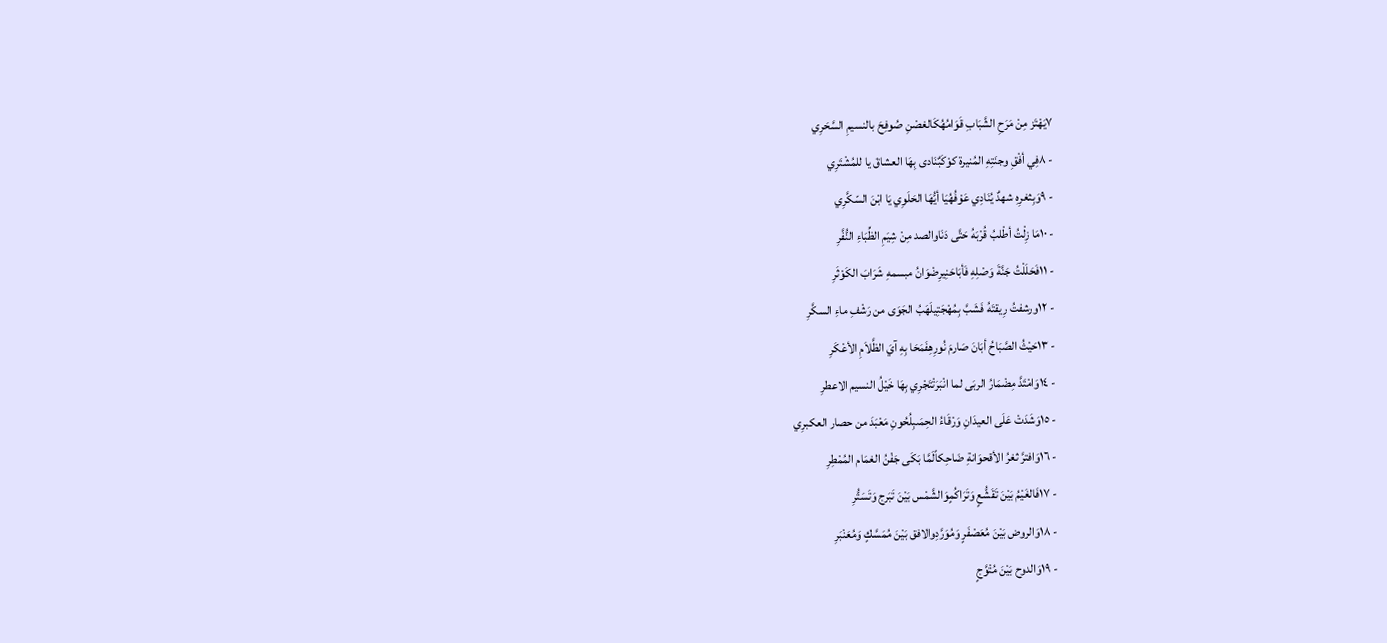٧يَهْتَز مِنْ مَرَحِ الشَّبَابِ قَوَامُهُكَالغصْنِ صُوفِحَ بالنسيمِ السَّحَرِي
- ٨فِي أفْقِ وجنَتِهِ المُنيرة كوْكَبٌنَادى بِهَا العشاقَ يا للمُشْتَرِي
- ٩وَبِثغرِهِ شهدٌ يُنَادِي عَوْفُهُيَا أيُّهَا الحَلَوِي يَا ابْنَ السّكَّرِي
- ١٠مَا زِلْتُ أطْلبُ قُرْبَهُ حَتَّى دَنَاوالصد مِنْ شِيَمِ الظِّبَاءِ النُّفَّرِ
- ١١فَحَلَلْتُ جَنَّةَ وَصْلِهِ فَأبَاحَنِيرِضْوَانُ مبسمهِ شَرَابَ الكَوْثَرِ
- ١٢ورشفتُ رِيقتَهُ فَشَبَّ بِمُهْجَتِيلَهَبُ الجَوَى من رَشْفِ ماءِ السكَّرِ
- ١٣حَيْثُ الصَّبَاحُ أبَانَ صَارمَ نُورِهِفَمَحَا بِهِ آيَ الظَّلاَمِ الأعْكَرِ
- ١٤وَامْتَدَّ مِضْمَارُ الربَى لما انْبَرَتْتَجْرِي بِهَا خَيْلُ النسيم الاعطرِ
- ١٥وَشَدَتْ عَلَى العيدَانِ وَرْقَاءُ الحِمَىبِلُحُونِ مَعْبَدَ من حصار العكبرِي
- ١٦وَافترَّ ثغرُ الأقحوَانةِ ضَاحِكاًلَمَّا بَكَى جَفْنُ الغمَام المُمْطِرِ
- ١٧فَالغَيْمُ بَيْنَ تَقَشُّعٍ وَتَرَاكُمٍوَالشَّمْس بَيْنَ تَبَرج وَتَسَتُّرِ
- ١٨وَالروض بَيْنَ مُعَصْفَرٍ وَمُوَرَّدِوالافق بَيْنَ مُمَسَّكٍ وَمُعَنْبَرِ
- ١٩وَالدوح بَيْنَ مُتْوَّجٍ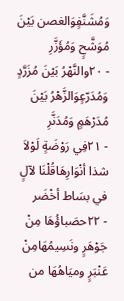وَمُشَنَّفٍوَالغصن بَيْنَ مُوَشَّحٍ وَمُؤَزَّرِ
- ٢٠والنَّهْرُ بَيْنَ مُزَرَّدٍ وَمُدَرّعٍوَالزَّهْرُ بَيْنَ مُدَرْهَمٍ وَمُدَنَّرِ
- ٢١فِي رَوْضَةٍ لَوْلاَ شذا أنْوَارِهَاقُلْنَا لآلٍ في بسَاط أخْضَر
- ٢٢حصَباؤُهَا مِنْ جَوْهَرٍ ونَسِيمُهَامِنْ عَنْبَرٍ وميَاهُهَا من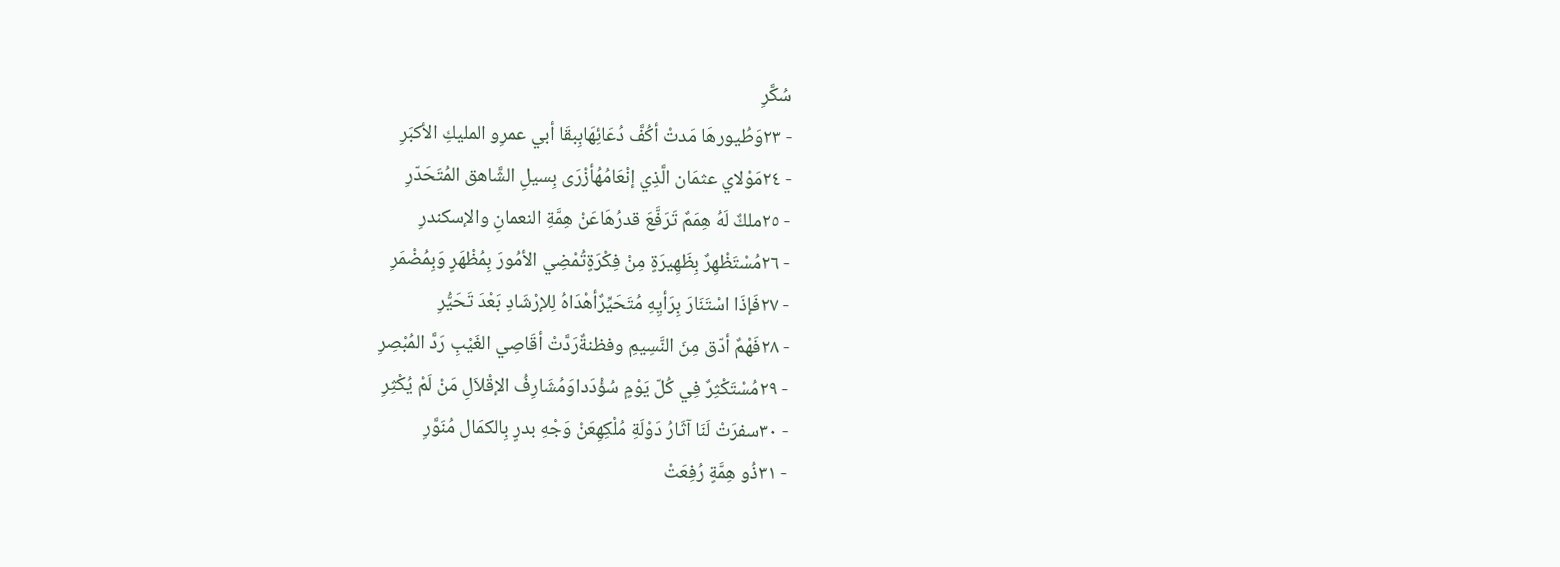سُكَّرِ
- ٢٣وَطُيورهَا مَدتْ أكُفَّ دُعَائِهَابِبقَا أبي عمرِو المليكِ الأكبَرِ
- ٢٤مَوْلاي عثمَان الَّذِي إنْعَامُهُأزْرَى بِسيلِ الشَّاهق المُتَحَدّرِ
- ٢٥ملكٌ لَهُ هِمَمٌ تَرَفَّعَ قدرُهَاعَنْ هِمَّةِ النعمانِ والإسكندرِ
- ٢٦مُسْتَظْهِرٌ بِظَهِيرَةٍ مِنْ فِكْرَةٍتُمْضِي الأمُورَ بِمُظْهَرٍ وَبِمُضْمَرِ
- ٢٧فَإذَا اسْتَنَارَ بِرَأيِهِ مُتَحَيِّرٌأهْدَاهُ لِلإرْشَادِ بَعْدَ تَحَيُّرِ
- ٢٨فَهْمٌ أدّق مِنَ النَّسِيمِ وفظنةٌرَدَّتْ أقَاصِي الغَيْبِ رَدَّ المُبْصِرِ
- ٢٩مُسْتَكْثِرٌ فِي كُلّ يَوْمٍ سُؤْدَداوَمُشَارِفُ الإقْلاَلِ مَنْ لَمْ يُكْثِرِ
- ٣٠سفرَتْ لَنَا آثَارُ دَوْلَةِ مُلْكِهِعَنْ وَجْهِ بدرٍ بِالكمَال مُنَوَّرِ
- ٣١ذُو هِمَّةٍ رُفِعَتْ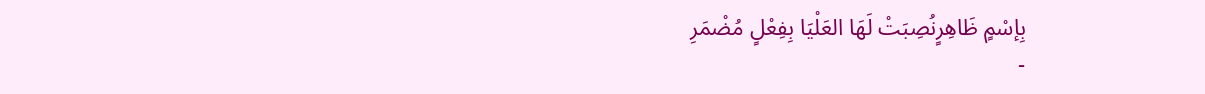بِإسْمٍ ظَاهِرٍنُصِبَتْ لَهَا العَلْيَا بِفِعْلٍ مُضْمَرِ
-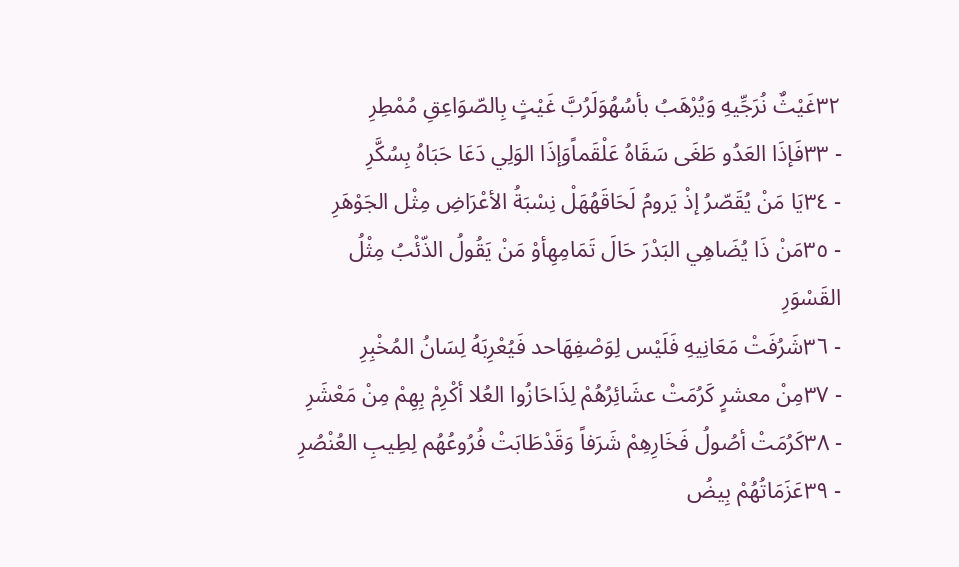٣٢غَيْثٌ نُرَجِّيهِ وَيُرْهَبُ بأسُهُوَلَرُبَّ غَيْثٍ بِالصّوَاعِقِ مُمْطِرِ
- ٣٣فَإذَا العَدُو طَغَى سَقَاهُ عَلْقَماًوَإذَا الوَلِي دَعَا حَبَاهُ بِسُكَّرِ
- ٣٤يَا مَنْ يُقَصّرُ إذْ يَرومُ لَحَاقَهُهَلْ نِسْبَةُ الأعْرَاضِ مِثْل الجَوْهَرِ
- ٣٥مَنْ ذَا يُضَاهِي البَدْرَ حَالَ تَمَامِهِأوْ مَنْ يَقُولُ الذّئْبُ مِثْلُ القَسْوَرِ
- ٣٦شَرُفَتْ مَعَانِيهِ فَلَيْس لِوَصْفِهَاحد فَيُعْرِبَهُ لِسَانُ المُخْبِرِ
- ٣٧مِنْ معشرٍ كَرُمَتْ عشَائِرُهُمْ لِذَاحَازُوا العُلا أكْرِمْ بِهِمْ مِنْ مَعْشَرِ
- ٣٨كَرُمَتْ أصُولُ فَخَارِهِمْ شَرَفاً وَقَدْطَابَتْ فُرُوعُهُم لِطِيبِ العُنْصُرِ
- ٣٩عَزَمَاتُهُمْ بِيضُ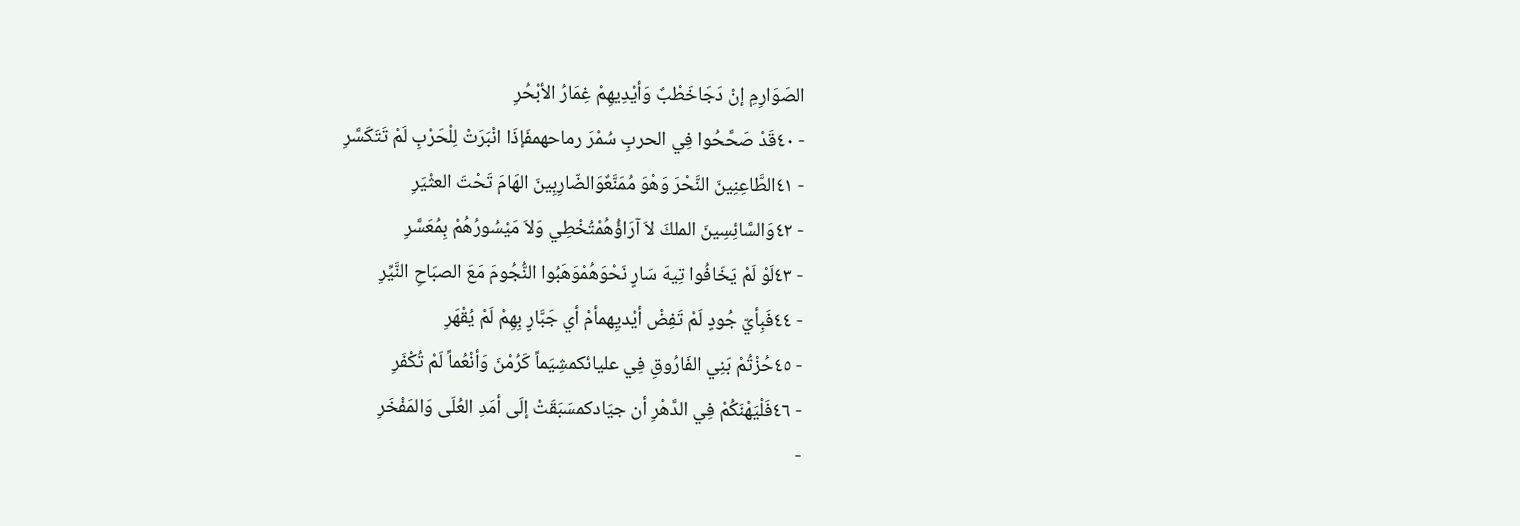الصَوَارِمِ إنْ دَجَاخَطْبٌ وَأيْدِيهِمْ غِمَارُ الأبْحُرِ
- ٤٠قَدْ صَحَّحُوا فِي الحربِ سُمْرَ رماحهمفَإذَا انْبَرَتْ لِلْحَرْبِ لَمْ تَتَكَسَّرِ
- ٤١الطَّاعِنِينَ النَّحْرَ وَهْوَ مُمَنَّعٌوَالضّارِبِينَ الهَامَ تَحْتَ العثْيَرِ
- ٤٢وَالسَّائِسِينَ الملكَ لاَ آرَاؤُهُمْتُخْطِي وَلاَ مَيْسُورُهُمْ بِمُعَسَّرِ
- ٤٣لَوْ لَمْ يَخَافُوا تِيهَ سَارٍ نَحْوَهُمْوَهَبُوا النُّجُومَ مَعَ الصبَاحِ النَّيِّرِ
- ٤٤فَبِأيّ جُودٍ لَمْ تَفِضْ أيْديِهمأمْ أي جَبَّارٍ بِهِمْ لَمْ يُقْهَرِ
- ٤٥حُزْتُمْ بَنِي الفَارُوقِ فِي عليائكمشِيَماً كَرُمْنَ وَأنْعُماً لَمْ تُكْفَرِ
- ٤٦فَلْيَهْنَكُمْ فِي الدَّهْرِ أن جيَادكمسَبَقَتْ إلَى أمَدِ العُلَى وَالمَفْخَرِ
-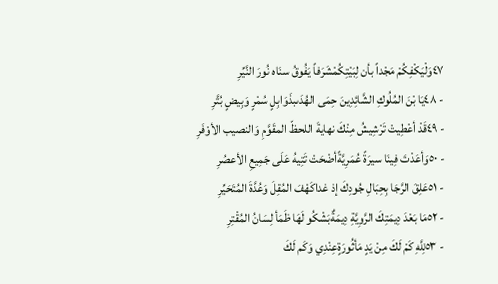٤٧وَلْيَكْفِكُمْ مَجْداً بأن لِبَيْتِكُمْشَرَفاً يَفُوقُ سنَاه نُورَ النَّيِّرِ
- ٤٨يَا بْنَ المُلُوكِ الشَّائِدِينَ حِمَى الهُدَىبذَوَابِلٍ سُمْرٍ وَبِيضٍ بُتَّرِ
- ٤٩قَدْ أعْطِيتْ تَرْشِيشُ مِنْكَ نهايةَ اللحظّ المقَوَّمِ وَالنصيب الأوْفَرِ
- ٥٠وَأعَدْتَ فِينَا سيرَةً عُمَرِيَّةًأضْحَتْ تَتِيهُ عَلَى جَمِيعِ الأعصُرِ
- ٥١عَلِقَ الرَّجَا بِحِبَالِ جُودِكَ إذ غداكَهْفَ المُقِلَ وَعُدَّةَ المُتَحَيِّرِ
- ٥٢مَا بَعْدَ دِيمَتِكَ الرَّوِيَّةِ دِيمَةٌبَشْكُو لَهَا ظَمَأ لِسَانُ المُقْتِرِ
- ٥٣لِلَّهِ كَمْ لَكَ مِنْ يَدٍ مَأثُورَةٍعِنْدِي وَكَم لَكَ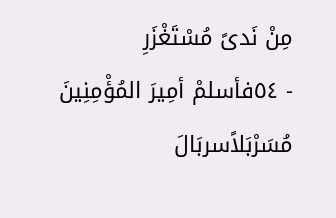مِنْ نَدىً مُسْتَغْزَرِ
- ٥٤فأسلمْ أمِيرَ المُؤْمِنِينَ مُسَرْبَلاًسربَالَ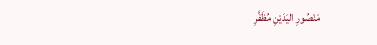مَنْصُورِ اليَدَيْنِ مُظَفَّرِ